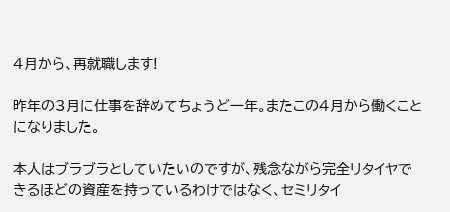4月から、再就職します!

昨年の3月に仕事を辞めてちょうど一年。またこの4月から働くことになりました。

本人はブラブラとしていたいのですが、残念ながら完全リタイヤできるほどの資産を持っているわけではなく、セミリタイ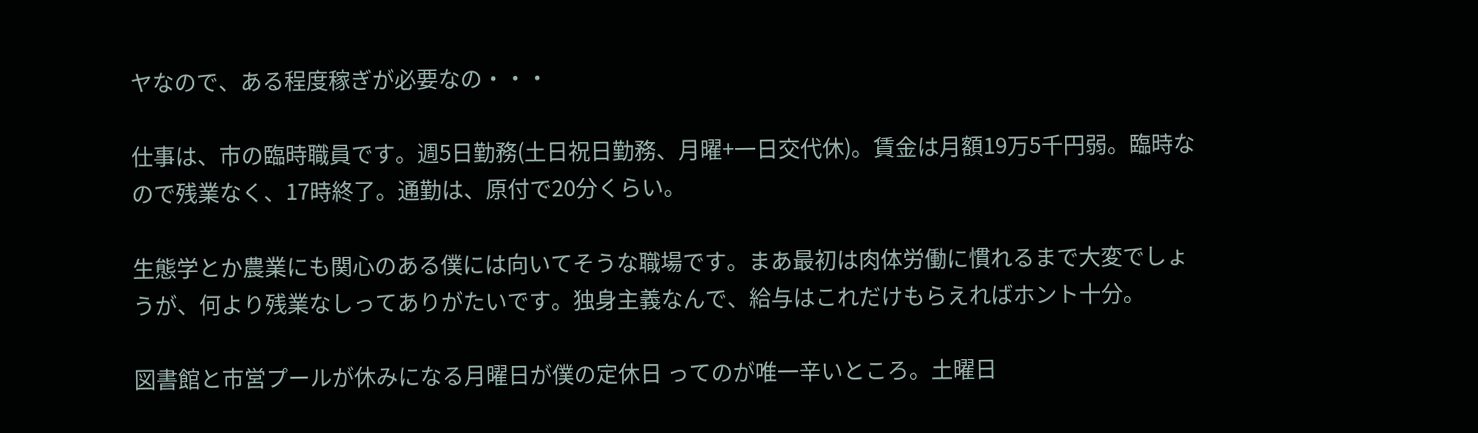ヤなので、ある程度稼ぎが必要なの・・・

仕事は、市の臨時職員です。週5日勤務(土日祝日勤務、月曜+一日交代休)。賃金は月額19万5千円弱。臨時なので残業なく、17時終了。通勤は、原付で20分くらい。

生態学とか農業にも関心のある僕には向いてそうな職場です。まあ最初は肉体労働に慣れるまで大変でしょうが、何より残業なしってありがたいです。独身主義なんで、給与はこれだけもらえればホント十分。

図書館と市営プールが休みになる月曜日が僕の定休日 ってのが唯一辛いところ。土曜日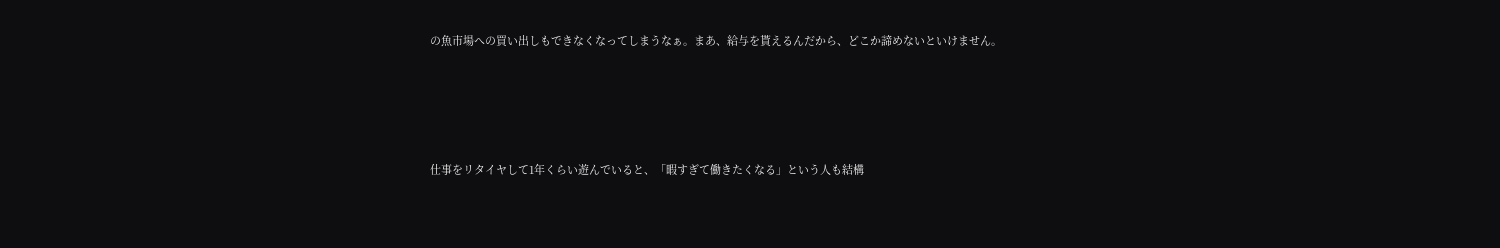の魚市場への買い出しもできなくなってしまうなぁ。まあ、給与を貰えるんだから、どこか諦めないといけません。





仕事をリタイヤして1年くらい遊んでいると、「暇すぎて働きたくなる」という人も結構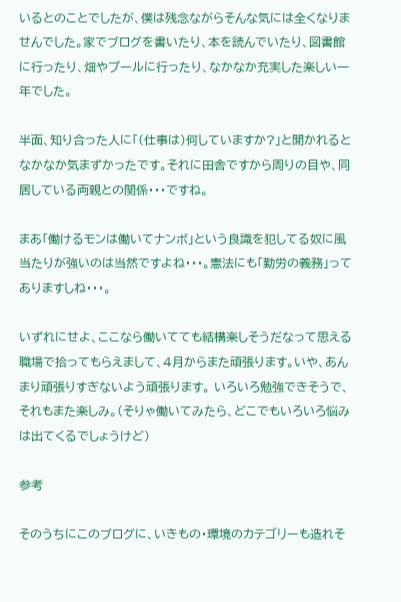いるとのことでしたが、僕は残念ながらそんな気には全くなりませんでした。家でブログを書いたり、本を読んでいたり、図書館に行ったり、畑やプールに行ったり、なかなか充実した楽しい一年でした。

半面、知り合った人に「(仕事は)何していますか?」と聞かれるとなかなか気まずかったです。それに田舎ですから周りの目や、同居している両親との関係・・・ですね。

まあ「働けるモンは働いてナンボ」という良識を犯してる奴に風当たりが強いのは当然ですよね・・・。憲法にも「勤労の義務」ってありますしね・・・。

いずれにせよ、ここなら働いてても結構楽しそうだなって思える職場で拾ってもらえまして、4月からまた頑張ります。いや、あんまり頑張りすぎないよう頑張ります。 いろいろ勉強できそうで、それもまた楽しみ。(そりゃ働いてみたら、どこでもいろいろ悩みは出てくるでしょうけど)

参考

そのうちにこのブログに、いきもの・環境のカテゴリーも造れそ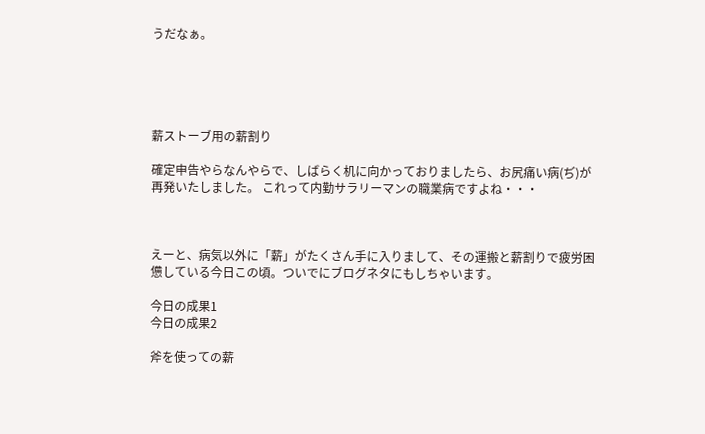うだなぁ。





薪ストーブ用の薪割り

確定申告やらなんやらで、しばらく机に向かっておりましたら、お尻痛い病(ぢ)が再発いたしました。 これって内勤サラリーマンの職業病ですよね・・・



えーと、病気以外に「薪」がたくさん手に入りまして、その運搬と薪割りで疲労困憊している今日この頃。ついでにブログネタにもしちゃいます。

今日の成果1
今日の成果2

斧を使っての薪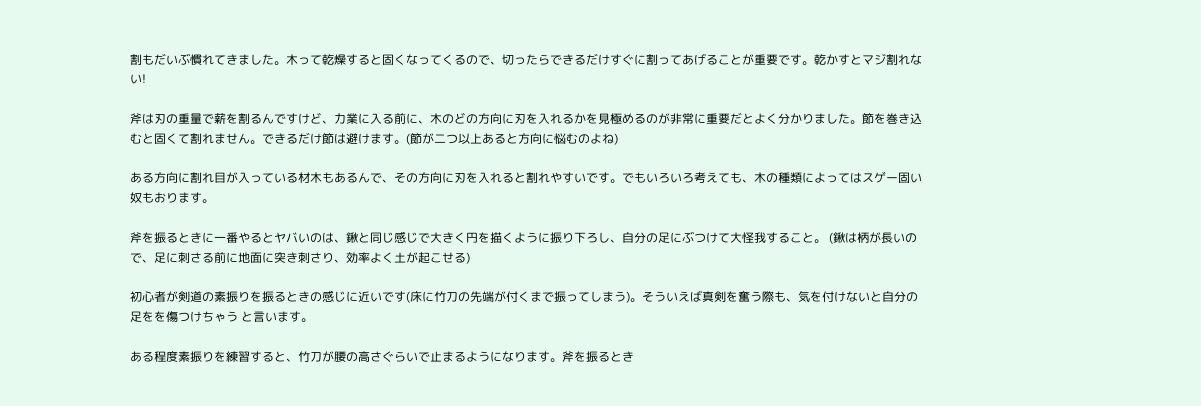割もだいぶ慣れてきました。木って乾燥すると固くなってくるので、切ったらできるだけすぐに割ってあげることが重要です。乾かすとマジ割れない!

斧は刃の重量で薪を割るんですけど、力業に入る前に、木のどの方向に刃を入れるかを見極めるのが非常に重要だとよく分かりました。節を巻き込むと固くて割れません。できるだけ節は避けます。(節が二つ以上あると方向に悩むのよね)

ある方向に割れ目が入っている材木もあるんで、その方向に刃を入れると割れやすいです。でもいろいろ考えても、木の種類によってはスゲー固い奴もおります。

斧を振るときに一番やるとヤバいのは、鍬と同じ感じで大きく円を描くように振り下ろし、自分の足にぶつけて大怪我すること。 (鍬は柄が長いので、足に刺さる前に地面に突き刺さり、効率よく土が起こせる)

初心者が剣道の素振りを振るときの感じに近いです(床に竹刀の先端が付くまで振ってしまう)。そういえば真剣を奮う際も、気を付けないと自分の足をを傷つけちゃう と言います。

ある程度素振りを練習すると、竹刀が腰の高さぐらいで止まるようになります。斧を振るとき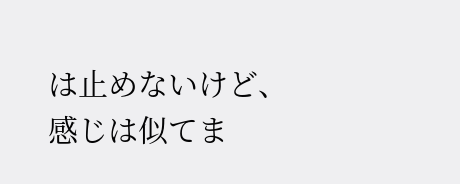は止めないけど、感じは似てま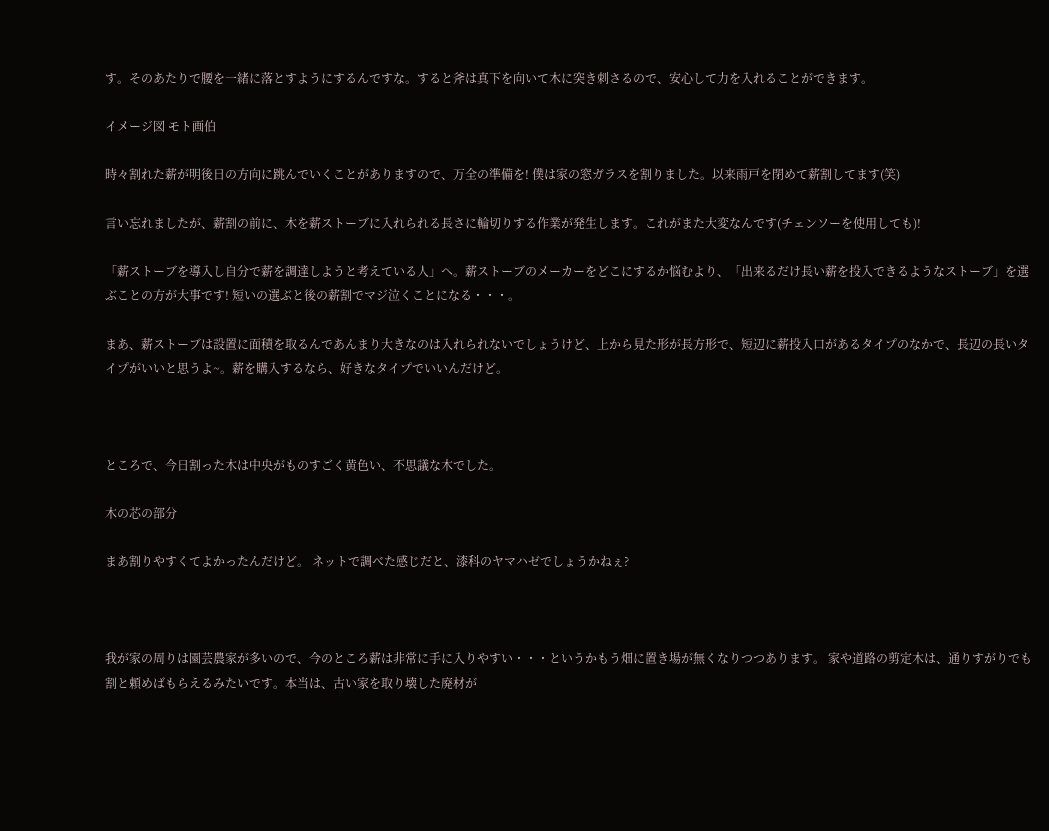す。そのあたりで腰を一緒に落とすようにするんですな。すると斧は真下を向いて木に突き刺さるので、安心して力を入れることができます。

イメージ図 モト画伯

時々割れた薪が明後日の方向に跳んでいくことがありますので、万全の準備を! 僕は家の窓ガラスを割りました。以来雨戸を閉めて薪割してます(笑)

言い忘れましたが、薪割の前に、木を薪ストーブに入れられる長さに輪切りする作業が発生します。これがまた大変なんです(チェンソーを使用しても)!

「薪ストーブを導入し自分で薪を調達しようと考えている人」へ。薪ストーブのメーカーをどこにするか悩むより、「出来るだけ長い薪を投入できるようなストーブ」を選ぶことの方が大事です! 短いの選ぶと後の薪割でマジ泣くことになる・・・。

まあ、薪ストーブは設置に面積を取るんであんまり大きなのは入れられないでしょうけど、上から見た形が長方形で、短辺に薪投入口があるタイプのなかで、長辺の長いタイプがいいと思うよ~。薪を購入するなら、好きなタイプでいいんだけど。



ところで、今日割った木は中央がものすごく黄色い、不思議な木でした。

木の芯の部分

まあ割りやすくてよかったんだけど。 ネットで調べた感じだと、漆科のヤマハゼでしょうかねぇ?



我が家の周りは園芸農家が多いので、今のところ薪は非常に手に入りやすい・・・というかもう畑に置き場が無くなりつつあります。 家や道路の剪定木は、通りすがりでも割と頼めばもらえるみたいです。本当は、古い家を取り壊した廃材が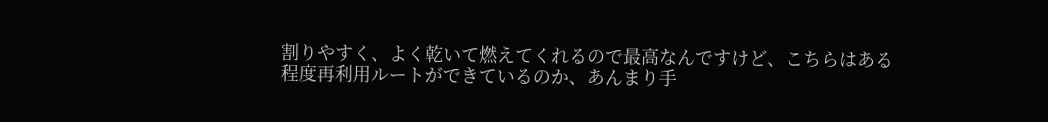割りやすく、よく乾いて燃えてくれるので最高なんですけど、こちらはある程度再利用ルートができているのか、あんまり手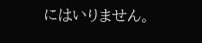にはいりません。